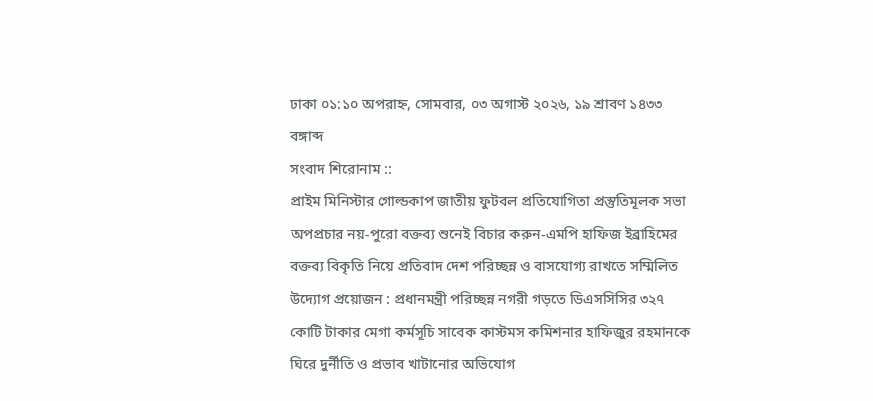ঢাকা ০১:১০ অপরাহ্ন, সোমবার, ০৩ অগাস্ট ২০২৬, ১৯ শ্রাবণ ১৪৩৩ বঙ্গাব্দ
সংবাদ শিরোনাম ::
প্রাইম মিনিস্টার গোল্ডকাপ জাতীয় ফুটবল প্রতিযোগিতা প্রস্তুতিমূলক সভা  অপপ্রচার নয়-পুরো বক্তব্য শুনেই বিচার করুন-এমপি হাফিজ ইব্রাহিমের বক্তব্য বিকৃতি নিয়ে প্রতিবাদ দেশ পরিচ্ছন্ন ও বাসযোগ্য রাখতে সম্মিলিত উদ্যোগ প্রয়োজন : প্রধানমন্ত্রী পরিচ্ছন্ন নগরী গড়তে ডিএসসিসির ৩২৭ কোটি টাকার মেগা কর্মসূচি সাবেক কাস্টমস কমিশনার হাফিজুর রহমানকে ঘিরে দুর্নীতি ও প্রভাব খাটানোর অভিযোগ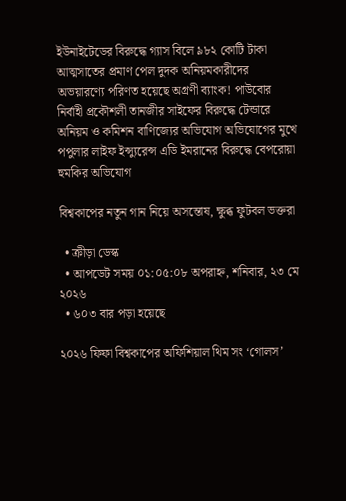ইউনাইটেডের বিরুদ্ধে গ্যাস বিলে ৯৮২ কোটি টাকা আত্মসাতের প্রমাণ পেল দুদক অনিয়মকারীদের অভয়ারণ্যে পরিণত হয়েছে অগ্রণী ব্যাংক! পাউবোর নির্বাহী প্রকৌশলী তানজীর সাইফের বিরুদ্ধে টেন্ডারে অনিয়ম ও কমিশন বাণিজ্যের অভিযোগ অভিযোগের মুখে পপুলার লাইফ ইন্স্যুরেন্স এডি ইমরানের বিরুদ্ধে বেপরোয়া হুমকির অভিযোগ

বিশ্বকাপের নতুন গান নিয়ে অসন্তোষ, ক্ষুব্ধ ফুটবল ভক্তরা

  • ক্রীড়া ডেস্ক
  • আপডেট সময় ০১:০৫:০৮ অপরাহ্ন, শনিবার, ২৩ মে ২০২৬
  • ৬০৩ বার পড়া হয়েছে

২০২৬ ফিফা বিশ্বকাপের অফিশিয়াল থিম সং ‘গোলস’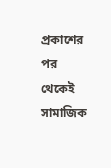প্রকাশের পর থেকেই সামাজিক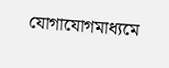যোগাযোগমাধ্যমে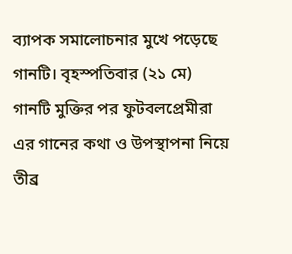ব্যাপক সমালোচনার মুখে পড়েছে গানটি। বৃহস্পতিবার (২১ মে) গানটি মুক্তির পর ফুটবলপ্রেমীরা এর গানের কথা ও উপস্থাপনা নিয়ে তীব্র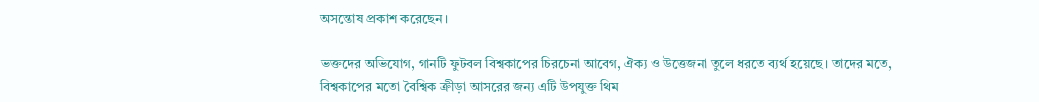অসন্তোষ প্রকাশ করেছেন।

ভক্তদের অভিযোগ, গানটি ফুটবল বিশ্বকাপের চিরচেনা আবেগ, ঐক্য ও উত্তেজনা তুলে ধরতে ব্যর্থ হয়েছে। তাদের মতে, বিশ্বকাপের মতো বৈশ্বিক ক্রীড়া আসরের জন্য এটি উপযুক্ত থিম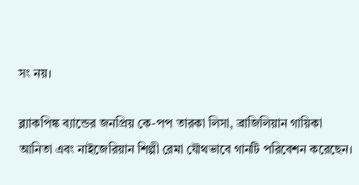সং নয়।

ব্ল্যাকপিঙ্ক ব্যান্ডের জনপ্রিয় কে-পপ তারকা লিসা, ব্রাজিলিয়ান গায়িকা আনিতা এবং নাইজেরিয়ান শিল্পী রেমা যৌথভাবে গানটি পরিবেশন করেছেন।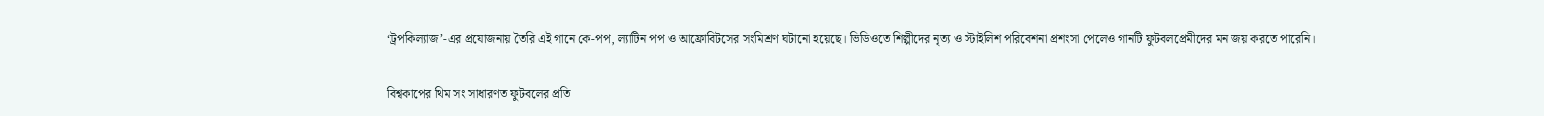‘ট্রপকিল্যাজ’-এর প্রযোজনায় তৈরি এই গানে কে-পপ, ল্যাটিন পপ ও আফ্রোবিটসের সংমিশ্রণ ঘটানো হয়েছে। ভিডিওতে শিল্পীদের নৃত্য ও স্টাইলিশ পরিবেশনা প্রশংসা পেলেও গানটি ফুটবলপ্রেমীদের মন জয় করতে পারেনি।

বিশ্বকাপের থিম সং সাধারণত ফুটবলের প্রতি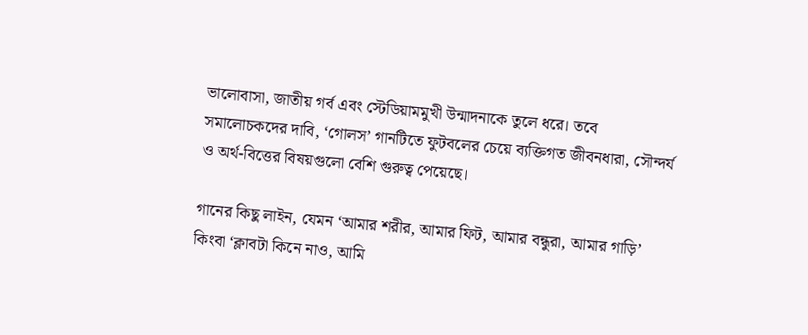ভালোবাসা, জাতীয় গর্ব এবং স্টেডিয়ামমুখী উন্মাদনাকে তুলে ধরে। তবে সমালোচকদের দাবি, ‘গোলস’ গানটিতে ফুটবলের চেয়ে ব্যক্তিগত জীবনধারা, সৌন্দর্য ও অর্থ-বিত্তের বিষয়গুলো বেশি গুরুত্ব পেয়েছে।

গানের কিছু লাইন, যেমন ‘আমার শরীর, আমার ফিট, আমার বন্ধুরা, আমার গাড়ি’ কিংবা ‘ক্লাবটা কিনে নাও, আমি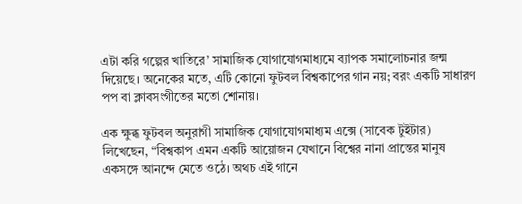এটা করি গল্পের খাতিরে’ সামাজিক যোগাযোগমাধ্যমে ব্যাপক সমালোচনার জন্ম দিয়েছে। অনেকের মতে, এটি কোনো ফুটবল বিশ্বকাপের গান নয়; বরং একটি সাধারণ পপ বা ক্লাবসংগীতের মতো শোনায়।

এক ক্ষুব্ধ ফুটবল অনুরাগী সামাজিক যোগাযোগমাধ্যম এক্সে (সাবেক টুইটার) লিখেছেন, “বিশ্বকাপ এমন একটি আয়োজন যেখানে বিশ্বের নানা প্রান্তের মানুষ একসঙ্গে আনন্দে মেতে ওঠে। অথচ এই গানে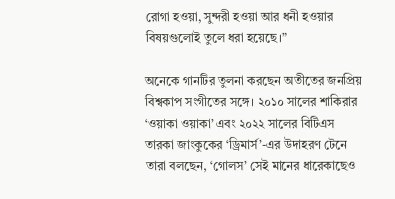রোগা হওয়া, সুন্দরী হওয়া আর ধনী হওয়ার বিষয়গুলোই তুলে ধরা হয়েছে।”

অনেকে গানটির তুলনা করছেন অতীতের জনপ্রিয় বিশ্বকাপ সংগীতের সঙ্গে। ২০১০ সালের শাকিরার ‘ওয়াকা ওয়াকা’ এবং ২০২২ সালের বিটিএস তারকা জাংকুকের ‘ড্রিমার্স’-এর উদাহরণ টেনে তারা বলছেন, ‘গোলস’ সেই মানের ধারেকাছেও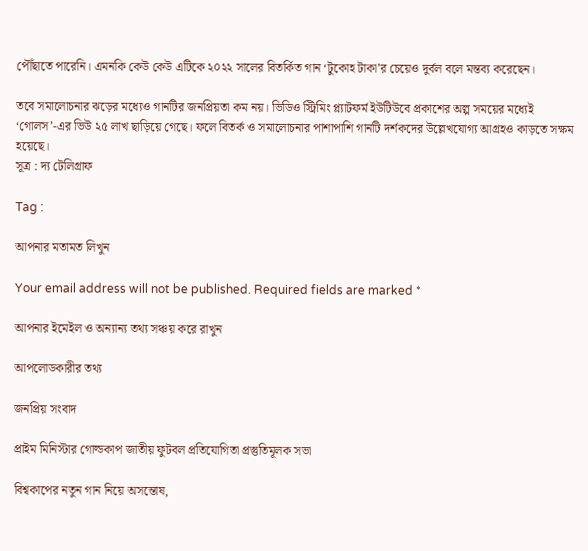পৌঁছাতে পারেনি। এমনকি কেউ কেউ এটিকে ২০২২ সালের বিতর্কিত গান ‘টুকোহ টাকা’র চেয়েও দুর্বল বলে মন্তব্য করেছেন।

তবে সমালোচনার ঝড়ের মধ্যেও গানটির জনপ্রিয়তা কম নয়। ভিডিও স্ট্রিমিং প্ল্যাটফর্ম ইউটিউবে প্রকাশের অল্প সময়ের মধ্যেই ‘গোলস’-এর ভিউ ২৫ লাখ ছাড়িয়ে গেছে। ফলে বিতর্ক ও সমালোচনার পাশাপাশি গানটি দর্শকদের উল্লেখযোগ্য আগ্রহও কাড়তে সক্ষম হয়েছে।
সূত্র : দ্য টেলিগ্রাফ

Tag :

আপনার মতামত লিখুন

Your email address will not be published. Required fields are marked *

আপনার ইমেইল ও অন্যান্য তথ্য সঞ্চয় করে রাখুন

আপলোডকারীর তথ্য

জনপ্রিয় সংবাদ

প্রাইম মিনিস্টার গোল্ডকাপ জাতীয় ফুটবল প্রতিযোগিতা প্রস্তুতিমূলক সভা

বিশ্বকাপের নতুন গান নিয়ে অসন্তোষ,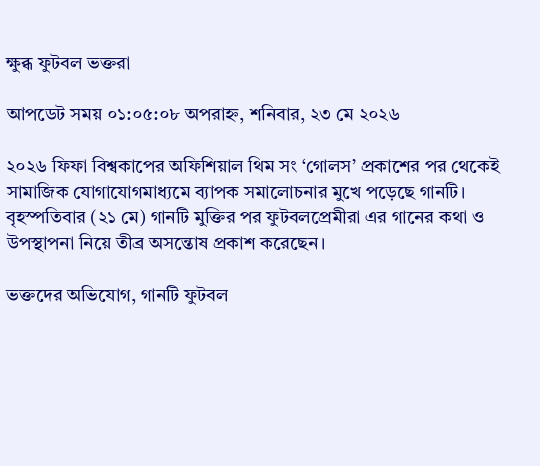ক্ষুব্ধ ফুটবল ভক্তরা

আপডেট সময় ০১:০৫:০৮ অপরাহ্ন, শনিবার, ২৩ মে ২০২৬

২০২৬ ফিফা বিশ্বকাপের অফিশিয়াল থিম সং ‘গোলস’ প্রকাশের পর থেকেই সামাজিক যোগাযোগমাধ্যমে ব্যাপক সমালোচনার মুখে পড়েছে গানটি। বৃহস্পতিবার (২১ মে) গানটি মুক্তির পর ফুটবলপ্রেমীরা এর গানের কথা ও উপস্থাপনা নিয়ে তীব্র অসন্তোষ প্রকাশ করেছেন।

ভক্তদের অভিযোগ, গানটি ফুটবল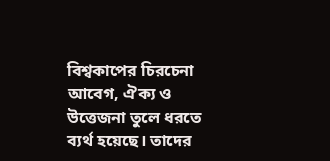বিশ্বকাপের চিরচেনা আবেগ, ঐক্য ও উত্তেজনা তুলে ধরতে ব্যর্থ হয়েছে। তাদের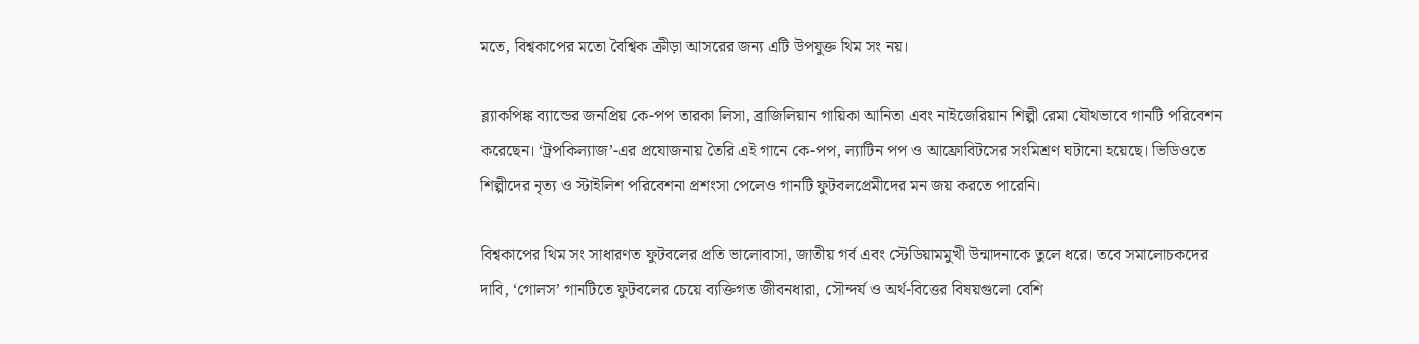মতে, বিশ্বকাপের মতো বৈশ্বিক ক্রীড়া আসরের জন্য এটি উপযুক্ত থিম সং নয়।

ব্ল্যাকপিঙ্ক ব্যান্ডের জনপ্রিয় কে-পপ তারকা লিসা, ব্রাজিলিয়ান গায়িকা আনিতা এবং নাইজেরিয়ান শিল্পী রেমা যৌথভাবে গানটি পরিবেশন করেছেন। ‘ট্রপকিল্যাজ’-এর প্রযোজনায় তৈরি এই গানে কে-পপ, ল্যাটিন পপ ও আফ্রোবিটসের সংমিশ্রণ ঘটানো হয়েছে। ভিডিওতে শিল্পীদের নৃত্য ও স্টাইলিশ পরিবেশনা প্রশংসা পেলেও গানটি ফুটবলপ্রেমীদের মন জয় করতে পারেনি।

বিশ্বকাপের থিম সং সাধারণত ফুটবলের প্রতি ভালোবাসা, জাতীয় গর্ব এবং স্টেডিয়ামমুখী উন্মাদনাকে তুলে ধরে। তবে সমালোচকদের দাবি, ‘গোলস’ গানটিতে ফুটবলের চেয়ে ব্যক্তিগত জীবনধারা, সৌন্দর্য ও অর্থ-বিত্তের বিষয়গুলো বেশি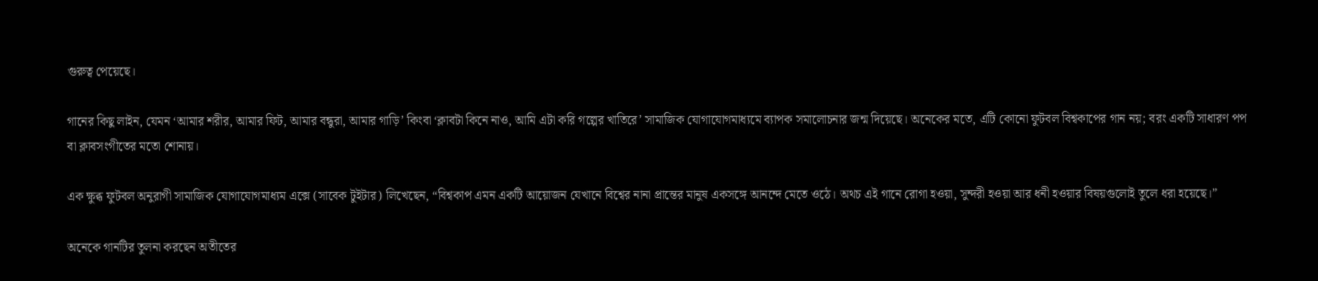গুরুত্ব পেয়েছে।

গানের কিছু লাইন, যেমন ‘আমার শরীর, আমার ফিট, আমার বন্ধুরা, আমার গাড়ি’ কিংবা ‘ক্লাবটা কিনে নাও, আমি এটা করি গল্পের খাতিরে’ সামাজিক যোগাযোগমাধ্যমে ব্যাপক সমালোচনার জন্ম দিয়েছে। অনেকের মতে, এটি কোনো ফুটবল বিশ্বকাপের গান নয়; বরং একটি সাধারণ পপ বা ক্লাবসংগীতের মতো শোনায়।

এক ক্ষুব্ধ ফুটবল অনুরাগী সামাজিক যোগাযোগমাধ্যম এক্সে (সাবেক টুইটার) লিখেছেন, “বিশ্বকাপ এমন একটি আয়োজন যেখানে বিশ্বের নানা প্রান্তের মানুষ একসঙ্গে আনন্দে মেতে ওঠে। অথচ এই গানে রোগা হওয়া, সুন্দরী হওয়া আর ধনী হওয়ার বিষয়গুলোই তুলে ধরা হয়েছে।”

অনেকে গানটির তুলনা করছেন অতীতের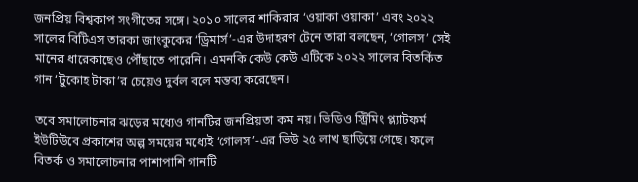জনপ্রিয় বিশ্বকাপ সংগীতের সঙ্গে। ২০১০ সালের শাকিরার ‘ওয়াকা ওয়াকা’ এবং ২০২২ সালের বিটিএস তারকা জাংকুকের ‘ড্রিমার্স’-এর উদাহরণ টেনে তারা বলছেন, ‘গোলস’ সেই মানের ধারেকাছেও পৌঁছাতে পারেনি। এমনকি কেউ কেউ এটিকে ২০২২ সালের বিতর্কিত গান ‘টুকোহ টাকা’র চেয়েও দুর্বল বলে মন্তব্য করেছেন।

তবে সমালোচনার ঝড়ের মধ্যেও গানটির জনপ্রিয়তা কম নয়। ভিডিও স্ট্রিমিং প্ল্যাটফর্ম ইউটিউবে প্রকাশের অল্প সময়ের মধ্যেই ‘গোলস’-এর ভিউ ২৫ লাখ ছাড়িয়ে গেছে। ফলে বিতর্ক ও সমালোচনার পাশাপাশি গানটি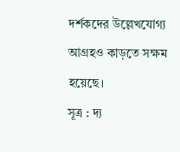দর্শকদের উল্লেখযোগ্য আগ্রহও কাড়তে সক্ষম হয়েছে।
সূত্র : দ্য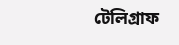টেলিগ্রাফ